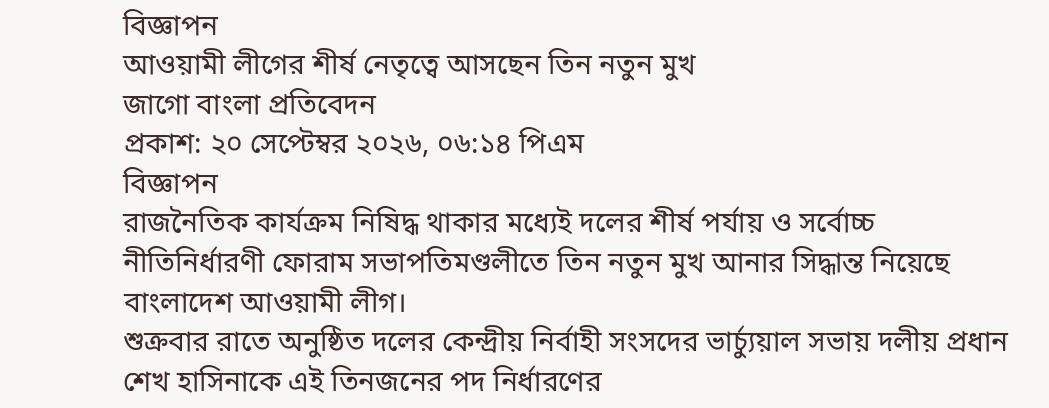বিজ্ঞাপন
আওয়ামী লীগের শীর্ষ নেতৃত্বে আসছেন তিন নতুন মুখ
জাগো বাংলা প্রতিবেদন
প্রকাশ: ২০ সেপ্টেম্বর ২০২৬, ০৬:১৪ পিএম
বিজ্ঞাপন
রাজনৈতিক কার্যক্রম নিষিদ্ধ থাকার মধ্যেই দলের শীর্ষ পর্যায় ও সর্বোচ্চ নীতিনির্ধারণী ফোরাম সভাপতিমণ্ডলীতে তিন নতুন মুখ আনার সিদ্ধান্ত নিয়েছে বাংলাদেশ আওয়ামী লীগ।
শুক্রবার রাতে অনুষ্ঠিত দলের কেন্দ্রীয় নির্বাহী সংসদের ভার্চ্যুয়াল সভায় দলীয় প্রধান শেখ হাসিনাকে এই তিনজনের পদ নির্ধারণের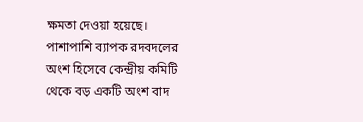ক্ষমতা দেওয়া হয়েছে। পাশাপাশি ব্যাপক রদবদলের অংশ হিসেবে কেন্দ্রীয় কমিটি থেকে বড় একটি অংশ বাদ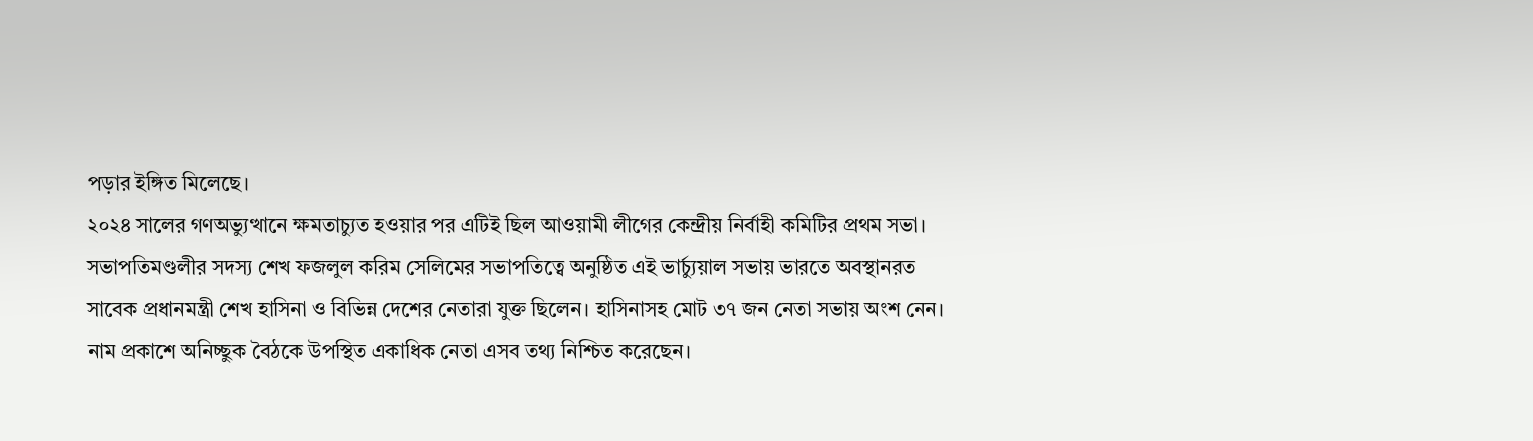পড়ার ইঙ্গিত মিলেছে।
২০২৪ সালের গণঅভ্যুত্থানে ক্ষমতাচ্যুত হওয়ার পর এটিই ছিল আওয়ামী লীগের কেন্দ্রীয় নির্বাহী কমিটির প্রথম সভা। সভাপতিমণ্ডলীর সদস্য শেখ ফজলুল করিম সেলিমের সভাপতিত্বে অনুষ্ঠিত এই ভার্চ্যুয়াল সভায় ভারতে অবস্থানরত সাবেক প্রধানমন্ত্রী শেখ হাসিনা ও বিভিন্ন দেশের নেতারা যুক্ত ছিলেন। হাসিনাসহ মোট ৩৭ জন নেতা সভায় অংশ নেন।
নাম প্রকাশে অনিচ্ছুক বৈঠকে উপস্থিত একাধিক নেতা এসব তথ্য নিশ্চিত করেছেন।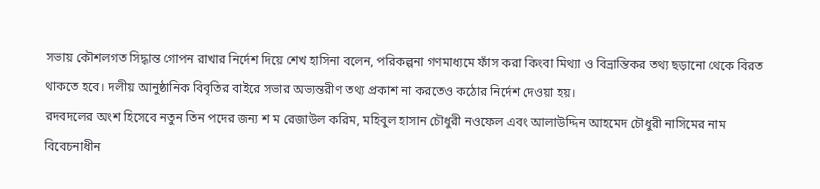সভায় কৌশলগত সিদ্ধান্ত গোপন রাখার নির্দেশ দিয়ে শেখ হাসিনা বলেন, পরিকল্পনা গণমাধ্যমে ফাঁস করা কিংবা মিথ্যা ও বিভ্রান্তিকর তথ্য ছড়ানো থেকে বিরত থাকতে হবে। দলীয় আনুষ্ঠানিক বিবৃতির বাইরে সভার অভ্যন্তরীণ তথ্য প্রকাশ না করতেও কঠোর নির্দেশ দেওয়া হয়।
রদবদলের অংশ হিসেবে নতুন তিন পদের জন্য শ ম রেজাউল করিম, মহিবুল হাসান চৌধুরী নওফেল এবং আলাউদ্দিন আহমেদ চৌধুরী নাসিমের নাম বিবেচনাধীন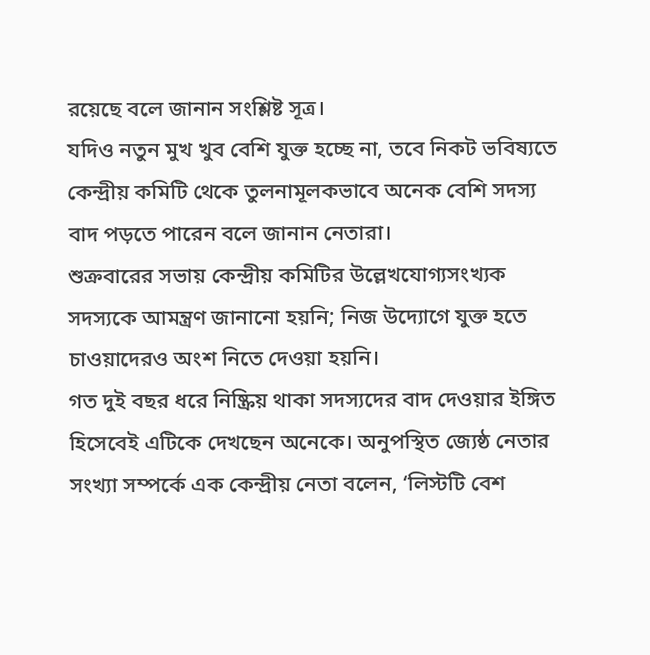রয়েছে বলে জানান সংশ্লিষ্ট সূত্র।
যদিও নতুন মুখ খুব বেশি যুক্ত হচ্ছে না, তবে নিকট ভবিষ্যতে কেন্দ্রীয় কমিটি থেকে তুলনামূলকভাবে অনেক বেশি সদস্য বাদ পড়তে পারেন বলে জানান নেতারা।
শুক্রবারের সভায় কেন্দ্রীয় কমিটির উল্লেখযোগ্যসংখ্যক সদস্যকে আমন্ত্রণ জানানো হয়নি; নিজ উদ্যোগে যুক্ত হতে চাওয়াদেরও অংশ নিতে দেওয়া হয়নি।
গত দুই বছর ধরে নিষ্ক্রিয় থাকা সদস্যদের বাদ দেওয়ার ইঙ্গিত হিসেবেই এটিকে দেখছেন অনেকে। অনুপস্থিত জ্যেষ্ঠ নেতার সংখ্যা সম্পর্কে এক কেন্দ্রীয় নেতা বলেন, ‘লিস্টটি বেশ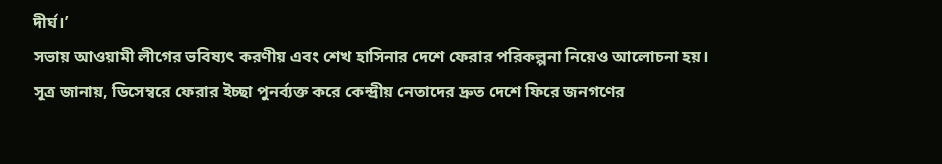দীর্ঘ।’
সভায় আওয়ামী লীগের ভবিষ্যৎ করণীয় এবং শেখ হাসিনার দেশে ফেরার পরিকল্পনা নিয়েও আলোচনা হয়। সূত্র জানায়, ডিসেম্বরে ফেরার ইচ্ছা পুনর্ব্যক্ত করে কেন্দ্রীয় নেতাদের দ্রুত দেশে ফিরে জনগণের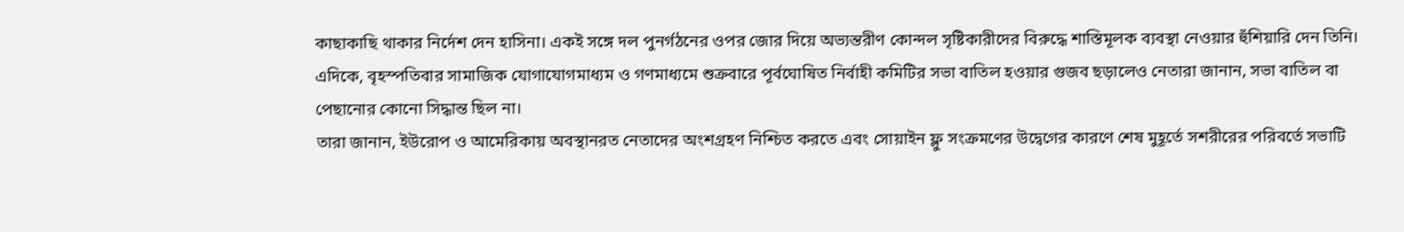কাছাকাছি থাকার নির্দেশ দেন হাসিনা। একই সঙ্গে দল পুনর্গঠনের ওপর জোর দিয়ে অভ্যন্তরীণ কোন্দল সৃষ্টিকারীদের বিরুদ্ধে শাস্তিমূলক ব্যবস্থা নেওয়ার হুঁশিয়ারি দেন তিনি।
এদিকে, বৃহস্পতিবার সামাজিক যোগাযোগমাধ্যম ও গণমাধ্যমে শুক্রবারে পূর্বঘোষিত নির্বাহী কমিটির সভা বাতিল হওয়ার গুজব ছড়ালেও নেতারা জানান, সভা বাতিল বা পেছানোর কোনো সিদ্ধান্ত ছিল না।
তারা জানান, ইউরোপ ও আমেরিকায় অবস্থানরত নেতাদের অংশগ্রহণ নিশ্চিত করতে এবং সোয়াইন ফ্লু সংক্রমণের উদ্বেগের কারণে শেষ মুহূর্তে সশরীরের পরিবর্তে সভাটি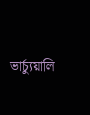ভার্চ্যুয়ালি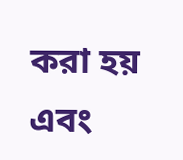করা হয় এবং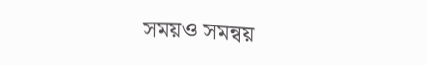সময়ও সমন্বয়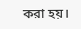করা হয়।